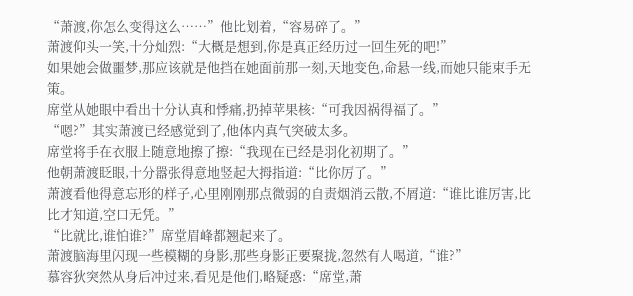“萧渡,你怎么变得这么……”他比划着,“容易碎了。”
萧渡仰头一笑,十分灿烈:“大概是想到,你是真正经历过一回生死的吧!”
如果她会做噩梦,那应该就是他挡在她面前那一刻,天地变色,命悬一线,而她只能束手无策。
席堂从她眼中看出十分认真和悸痛,扔掉苹果核:“可我因祸得福了。”
“嗯?”其实萧渡已经感觉到了,他体内真气突破太多。
席堂将手在衣服上随意地擦了擦:“我现在已经是羽化初期了。”
他朝萧渡眨眼,十分嚣张得意地竖起大拇指道:“比你厉了。”
萧渡看他得意忘形的样子,心里刚刚那点微弱的自责烟消云散,不屑道:“谁比谁厉害,比比才知道,空口无凭。”
“比就比,谁怕谁?”席堂眉峰都翘起来了。
萧渡脑海里闪现一些模糊的身影,那些身影正要聚拢,忽然有人喝道,“谁?”
慕容狄突然从身后冲过来,看见是他们,略疑惑:“席堂,萧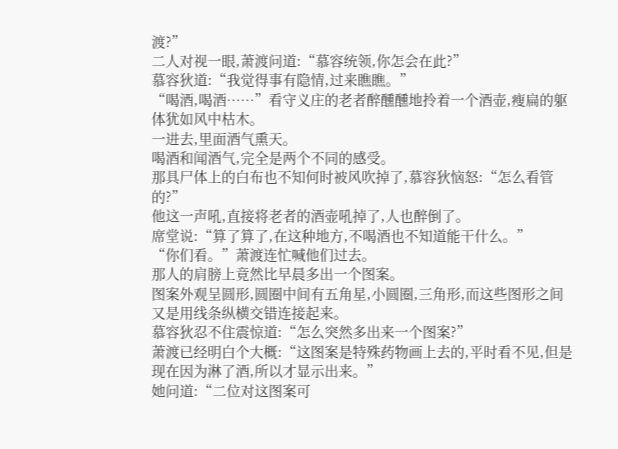渡?”
二人对视一眼,萧渡问道:“慕容统领,你怎会在此?”
慕容狄道:“我觉得事有隐情,过来瞧瞧。”
“喝酒,喝酒……”看守义庄的老者醉醺醺地拎着一个酒壶,瘦扁的躯体犹如风中枯木。
一进去,里面酒气熏天。
喝酒和闻酒气,完全是两个不同的感受。
那具尸体上的白布也不知何时被风吹掉了,慕容狄恼怒:“怎么看管的?”
他这一声吼,直接将老者的酒壶吼掉了,人也醉倒了。
席堂说:“算了算了,在这种地方,不喝酒也不知道能干什么。”
“你们看。”萧渡连忙喊他们过去。
那人的肩膀上竟然比早晨多出一个图案。
图案外观呈圆形,圆圈中间有五角星,小圆圈,三角形,而这些图形之间又是用线条纵横交错连接起来。
慕容狄忍不住震惊道:“怎么突然多出来一个图案?”
萧渡已经明白个大概:“这图案是特殊药物画上去的,平时看不见,但是现在因为淋了酒,所以才显示出来。”
她问道:“二位对这图案可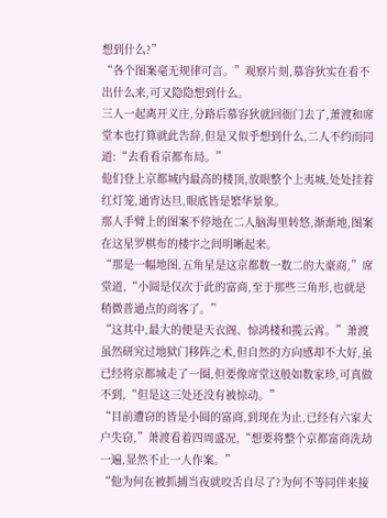想到什么?”
“各个图案毫无规律可言。”观察片刻,慕容狄实在看不出什么来,可又隐隐想到什么。
三人一起离开义庄,分路后慕容狄就回衙门去了,萧渡和席堂本也打算就此告辞,但是又似乎想到什么,二人不约而同道:“去看看京都布局。”
他们登上京都城内最高的楼顶,放眼整个上夷城,处处挂着红灯笼,通宵达旦,眼底皆是繁华景象。
那人手臂上的图案不停地在二人脑海里转悠,渐渐地,图案在这星罗棋布的楼宇之间明晰起来。
“那是一幅地图,五角星是这京都数一数二的大豪商,”席堂道,“小圆是仅次于此的富商,至于那些三角形,也就是稍微普通点的商客了。”
“这其中,最大的便是天衣阁、惊鸿楼和揽云霄。”萧渡虽然研究过地狱门移阵之术,但自然的方向感却不大好,虽已经将京都城走了一圈,但要像席堂这般如数家珍,可真做不到,“但是这三处还没有被惊动。”
“目前遭窃的皆是小圆的富商,到现在为止,已经有六家大户失窃,”萧渡看着四周盛况,“想要将整个京都富商洗劫一遍,显然不止一人作案。”
“他为何在被抓捕当夜就咬舌自尽了?为何不等同伴来接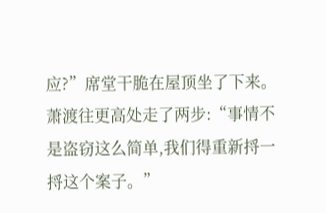应?”席堂干脆在屋顶坐了下来。
萧渡往更高处走了两步:“事情不是盗窃这么简单,我们得重新捋一捋这个案子。”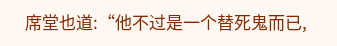席堂也道:“他不过是一个替死鬼而已,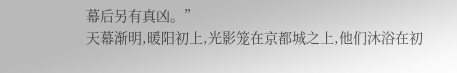幕后另有真凶。”
天幕渐明,暖阳初上,光影笼在京都城之上,他们沐浴在初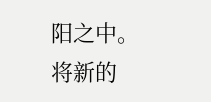阳之中。
将新的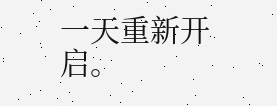一天重新开启。